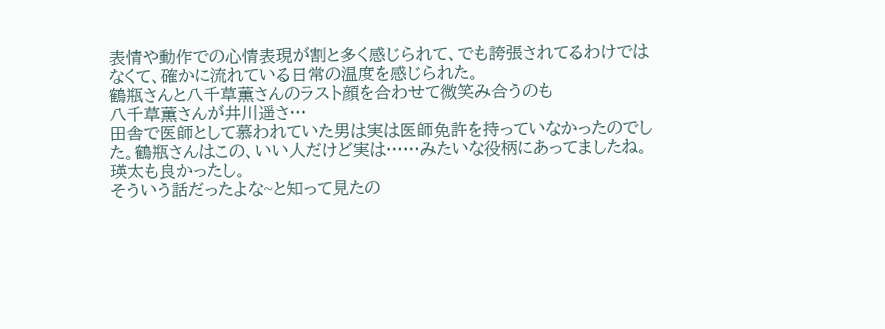表情や動作での心情表現が割と多く感じられて、でも誇張されてるわけではなくて、確かに流れている日常の温度を感じられた。
鶴瓶さんと八千草薫さんのラスト顔を合わせて微笑み合うのも
八千草薫さんが井川遥さ…
田舎で医師として慕われていた男は実は医師免許を持っていなかったのでした。鶴瓶さんはこの、いい人だけど実は……みたいな役柄にあってましたね。瑛太も良かったし。
そういう話だったよな~と知って見たの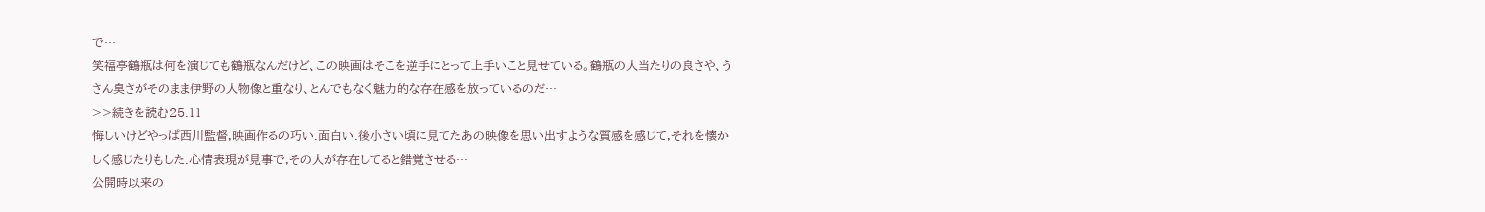で…
笑福亭鶴瓶は何を演じても鶴瓶なんだけど、この映画はそこを逆手にとって上手いこと見せている。鶴瓶の人当たりの良さや、うさん臭さがそのまま伊野の人物像と重なり、とんでもなく魅力的な存在感を放っているのだ…
>>続きを読む25.11
悔しいけどやっぱ西川監督,映画作るの巧い.面白い.後小さい頃に見てたあの映像を思い出すような質感を感じて,それを懐かしく感じたりもした.心情表現が見事で,その人が存在してると錯覚させる…
公開時以来の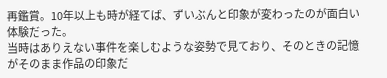再鑑賞。10年以上も時が経てば、ずいぶんと印象が変わったのが面白い体験だった。
当時はありえない事件を楽しむような姿勢で見ており、そのときの記憶がそのまま作品の印象だ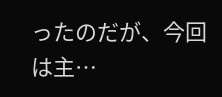ったのだが、今回は主…